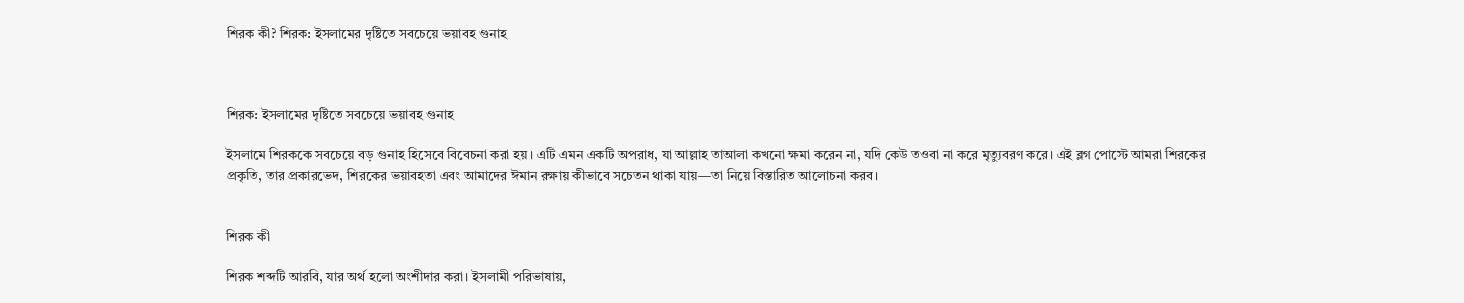শিরক কী? শিরক: ইসলামের দৃষ্টিতে সবচেয়ে ভয়াবহ গুনাহ



শিরক: ইসলামের দৃষ্টিতে সবচেয়ে ভয়াবহ গুনাহ

ইসলামে শিরককে সবচেয়ে বড় গুনাহ হিসেবে বিবেচনা করা হয়। এটি এমন একটি অপরাধ, যা আল্লাহ তাআলা কখনো ক্ষমা করেন না, যদি কেউ তওবা না করে মৃত্যুবরণ করে। এই ব্লগ পোস্টে আমরা শিরকের প্রকৃতি, তার প্রকারভেদ, শিরকের ভয়াবহতা এবং আমাদের ঈমান রক্ষায় কীভাবে সচেতন থাকা যায়—তা নিয়ে বিস্তারিত আলোচনা করব।


শিরক কী

শিরক শব্দটি আরবি, যার অর্থ হলো অংশীদার করা। ইসলামী পরিভাষায়,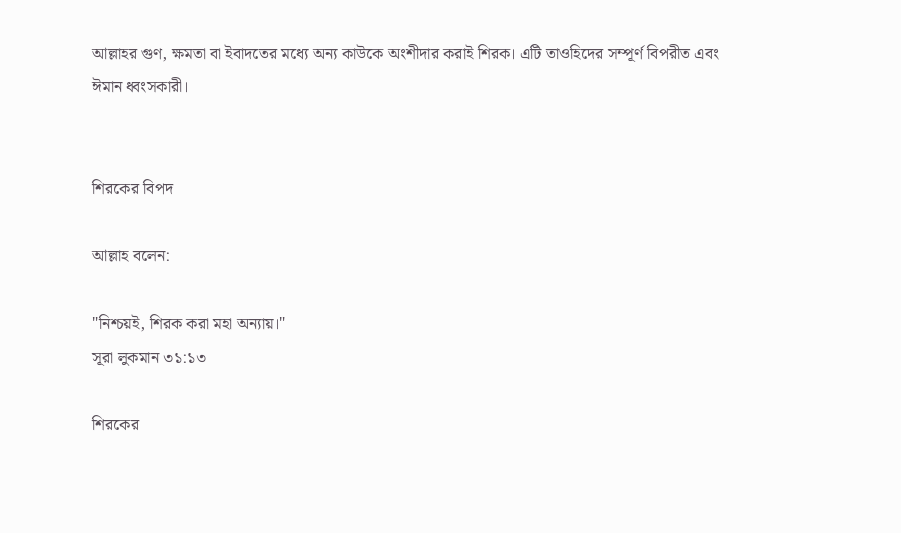আল্লাহর গুণ, ক্ষমতা বা ইবাদতের মধ্যে অন্য কাউকে অংশীদার করাই শিরক। এটি তাওহিদের সম্পূর্ণ বিপরীত এবং ঈমান ধ্বংসকারী।


শিরকের বিপদ

আল্লাহ বলেন:

"নিশ্চয়ই, শিরক করা মহা অন্যায়।"
সূরা লুকমান ৩১:১৩

শিরকের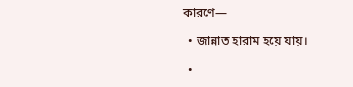কারণে—

  • জান্নাত হারাম হয়ে যায়।

  •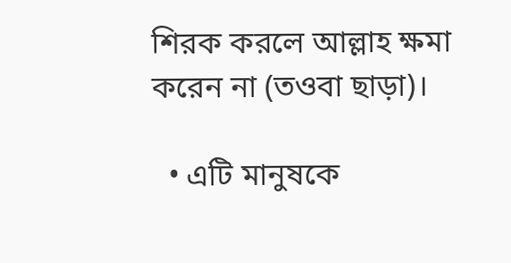শিরক করলে আল্লাহ ক্ষমা করেন না (তওবা ছাড়া)।

  • এটি মানুষকে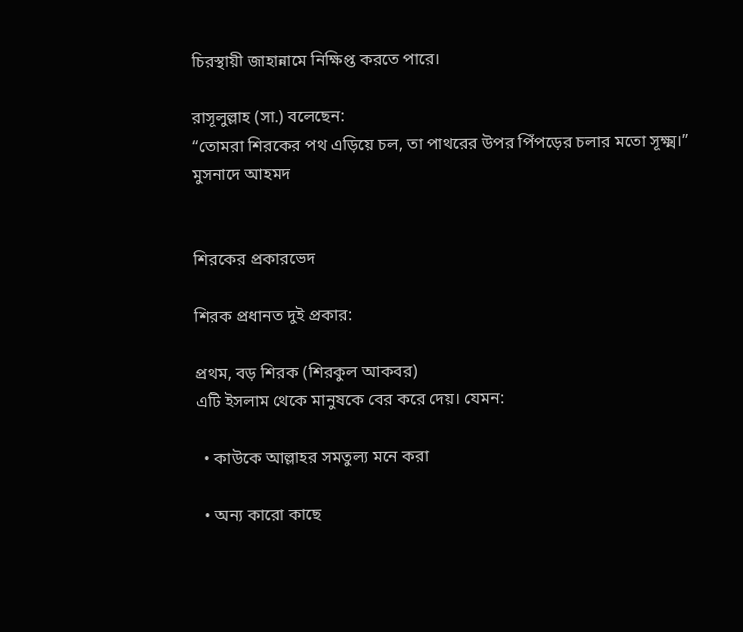চিরস্থায়ী জাহান্নামে নিক্ষিপ্ত করতে পারে।

রাসূলুল্লাহ (সা.) বলেছেন:
“তোমরা শিরকের পথ এড়িয়ে চল, তা পাথরের উপর পিঁপড়ের চলার মতো সূক্ষ্ম।”
মুসনাদে আহমদ


শিরকের প্রকারভেদ

শিরক প্রধানত দুই প্রকার:

প্রথম, বড় শিরক (শিরকুল আকবর)
এটি ইসলাম থেকে মানুষকে বের করে দেয়। যেমন:

  • কাউকে আল্লাহর সমতুল্য মনে করা

  • অন্য কারো কাছে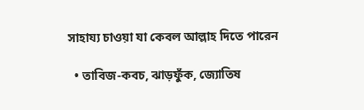সাহায্য চাওয়া যা কেবল আল্লাহ দিতে পারেন

  • তাবিজ-কবচ, ঝাড়ফুঁক, জ্যোতিষ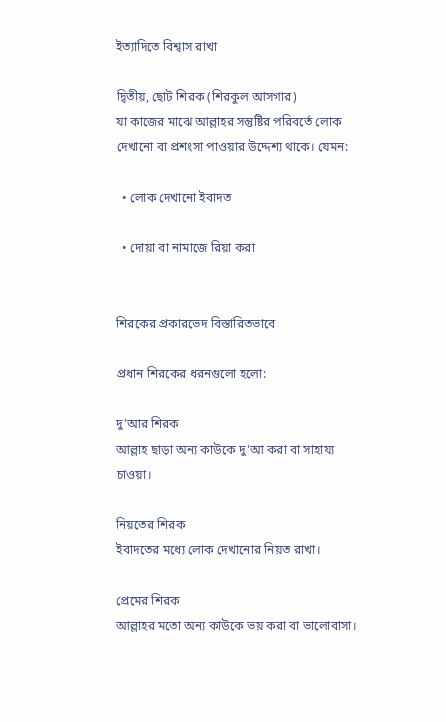ইত্যাদিতে বিশ্বাস রাখা

দ্বিতীয়, ছোট শিরক (শিরকুল আসগার)
যা কাজের মাঝে আল্লাহর সন্তুষ্টির পরিবর্তে লোক দেখানো বা প্রশংসা পাওয়ার উদ্দেশ্য থাকে। যেমন:

  • লোক দেখানো ইবাদত

  • দোয়া বা নামাজে রিয়া করা


শিরকের প্রকারভেদ বিস্তারিতভাবে

প্রধান শিরকের ধরনগুলো হলো:

দু'আর শিরক
আল্লাহ ছাড়া অন্য কাউকে দু'আ করা বা সাহায্য চাওয়া।

নিয়তের শিরক
ইবাদতের মধ্যে লোক দেখানোর নিয়ত রাখা।

প্রেমের শিরক
আল্লাহর মতো অন্য কাউকে ভয় করা বা ভালোবাসা।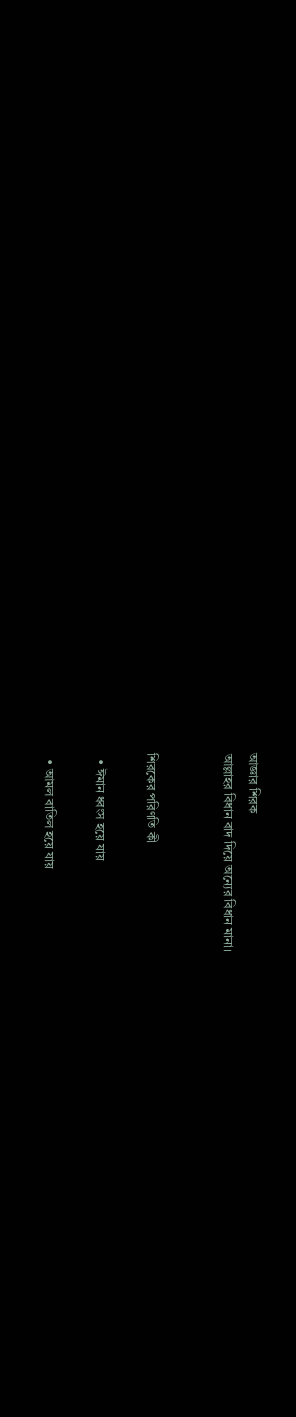আজ্ঞার শিরক
আল্লাহর বিধান বাদ দিয়ে অন্যের বিধান মানা।


শিরকের পরিণতি কী

  • ঈমান ধ্বংস হয়ে যায়

  • আমল বাতিল হয়ে যায়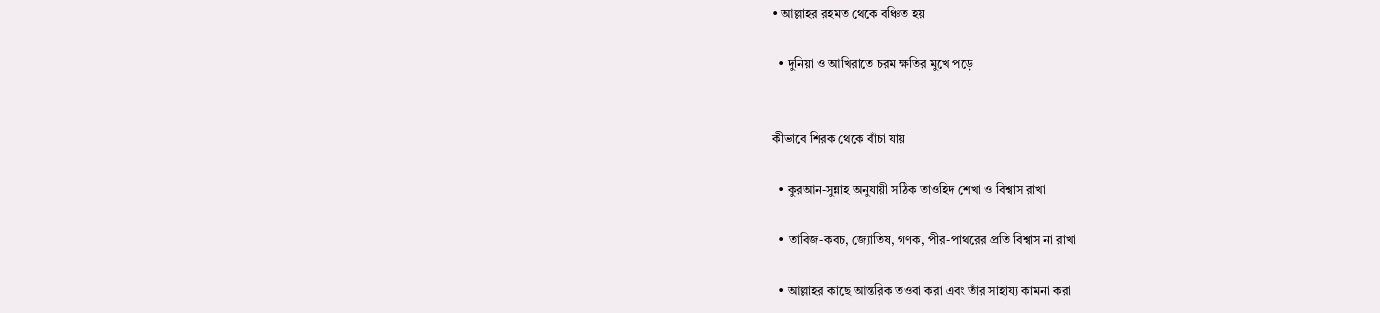• আল্লাহর রহমত থেকে বঞ্চিত হয়

  • দুনিয়া ও আখিরাতে চরম ক্ষতির মুখে পড়ে


কীভাবে শিরক থেকে বাঁচা যায়

  • কুরআন-সুন্নাহ অনুযায়ী সঠিক তাওহিদ শেখা ও বিশ্বাস রাখা

  • তাবিজ-কবচ, জ্যোতিষ, গণক, পীর-পাথরের প্রতি বিশ্বাস না রাখা

  • আল্লাহর কাছে আন্তরিক তওবা করা এবং তাঁর সাহায্য কামনা করা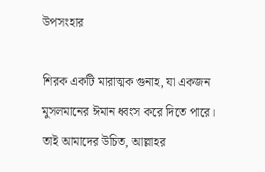উপসংহার

শিরক একটি মারাত্মক গুনাহ, যা একজন মুসলমানের ঈমান ধ্বংস করে দিতে পারে। তাই আমাদের উচিত, আল্লাহর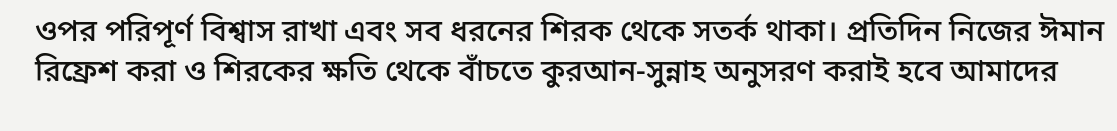ওপর পরিপূর্ণ বিশ্বাস রাখা এবং সব ধরনের শিরক থেকে সতর্ক থাকা। প্রতিদিন নিজের ঈমান রিফ্রেশ করা ও শিরকের ক্ষতি থেকে বাঁচতে কুরআন-সুন্নাহ অনুসরণ করাই হবে আমাদের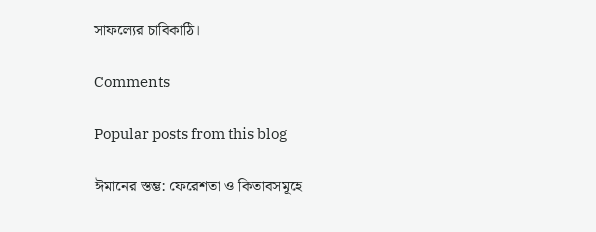সাফল্যের চাবিকাঠি।

Comments

Popular posts from this blog

ঈমানের স্তম্ভ: ফেরেশতা ও কিতাবসমূহে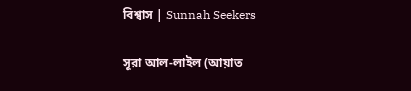বিশ্বাস | Sunnah Seekers

সূরা আল-লাইল (আয়াত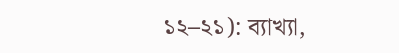১২–২১): ব্যাখ্যা,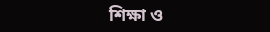শিক্ষা ও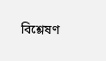বিশ্লেষণ